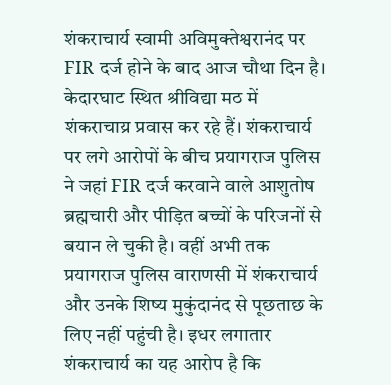शंकराचार्य स्वामी अविमुक्तेश्वरानंद पर FIR दर्ज होने के बाद आज चौथा दिन है। केदारघाट स्थित श्रीविद्या मठ में शंकराचाय्र प्रवास कर रहे हैं। शंकराचार्य पर लगे आरोपों के बीच प्रयागराज पुलिस ने जहां FIR दर्ज करवाने वाले आशुतोष ब्रह्मचारी और पीड़ित बच्चों के परिजनों से बयान ले चुकी है। वहीं अभी तक प्रयागराज पुलिस वाराणसी में शंकराचार्य और उनके शिष्य मुकुंदानंद से पूछताछ के लिए नहीं पहुंची है। इधर लगातार शंकराचार्य का यह आरोप है कि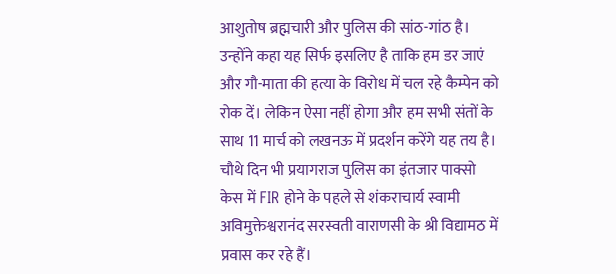आशुतोष ब्रह्मचारी और पुलिस की सांठ-गांठ है। उन्होंने कहा यह सिर्फ इसलिए है ताकि हम डर जाएं और गौ-माता की हत्या के विरोध में चल रहे कैम्पेन को रोक दें। लेकिन ऐसा नहीं होगा और हम सभी संतों के साथ 11 मार्च को लखनऊ में प्रदर्शन करेंगे यह तय है। चौथे दिन भी प्रयागराज पुलिस का इंतजार पाक्सो केस में FIR होने के पहले से शंकराचार्य स्वामी अविमुक्तेश्वरानंद सरस्वती वाराणसी के श्री विद्यामठ में प्रवास कर रहे हैं।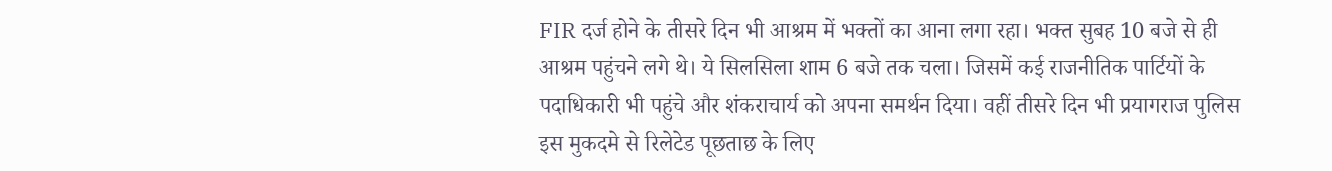FIR दर्ज होने के तीसरे दिन भी आश्रम में भक्तों का आना लगा रहा। भक्त सुबह 10 बजे से ही आश्रम पहुंचने लगे थे। ये सिलसिला शाम 6 बजे तक चला। जिसमें कई राजनीतिक पार्टियों के पदाधिकारी भी पहुंचे और शंकराचार्य को अपना समर्थन दिया। वहीं तीसरे दिन भी प्रयागराज पुलिस इस मुकदमे से रिलेटेड पूछताछ के लिए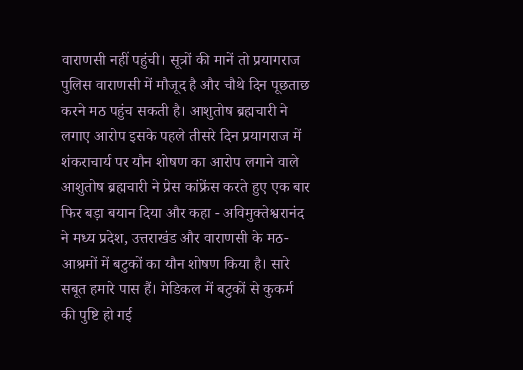वाराणसी नहीं पहुंची। सूत्रों की मानें तो प्रयागराज पुलिस वाराणसी में मौजूद है और चौथे दिन पूछताछ करने मठ पहुंच सकती है। आशुतोष ब्रह्मचारी ने लगाए आरोप इसके पहले तीसरे दिन प्रयागराज में शंकराचार्य पर यौन शोषण का आरोप लगाने वाले आशुतोष ब्रह्मचारी ने प्रेस कांफ्रेंस करते हुए एक बार फिर बड़ा बयान दिया और कहा - अविमुक्तेश्वरानंद ने मध्य प्रदेश, उत्तराखंड और वाराणसी के मठ-आश्रमों में बटुकों का यौन शोषण किया है। सारे सबूत हमारे पास हैं। मेडिकल में बटुकों से कुकर्म की पुष्टि हो गई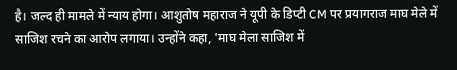है। जल्द ही मामले में न्याय होगा। आशुतोष महाराज ने यूपी के डिप्टी CM पर प्रयागराज माघ मेले में साजिश रचने का आरोप लगाया। उन्होंने कहा, 'माघ मेला साजिश में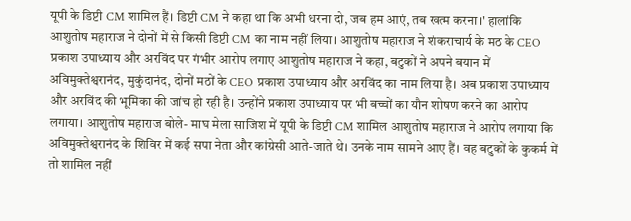यूपी के डिप्टी CM शामिल हैं। डिप्टी CM ने कहा था कि अभी धरना दो, जब हम आएं, तब खत्म करना।' हालांकि आशुतोष महाराज ने दोनों में से किसी डिप्टी CM का नाम नहीं लिया। आशुतोष महाराज ने शंकराचार्य के मठ के CEO प्रकाश उपाध्याय और अरविंद पर गंभीर आरोप लगाए आशुतोष महाराज ने कहा, बटुकों ने अपने बयान में अविमुक्तेश्वरानंद, मुकुंदानंद, दोनों मठों के CEO प्रकाश उपाध्याय और अरविंद का नाम लिया है। अब प्रकाश उपाध्याय और अरविंद की भूमिका की जांच हो रही है। उन्होंने प्रकाश उपाध्याय पर भी बच्चों का यौन शोषण करने का आरोप लगाया। आशुतोष महाराज बोले- माघ मेला साजिश में यूपी के डिप्टी CM शामिल आशुतोष महाराज ने आरोप लगाया कि अविमुक्तेश्वरानंद के शिविर में कई सपा नेता और कांग्रेसी आते-जाते थे। उनके नाम सामने आए हैं। वह बटुकों के कुकर्म में तो शामिल नहीं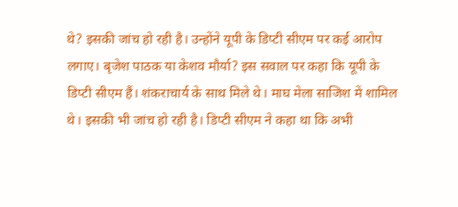थे? इसकी जांच हो रही है। उन्होंने यूपी के डिप्टी सीएम पर कई आरोप लगाए। बृजेश पाठक या केशव मौर्या? इस सवाल पर कहा कि यूपी के डिप्टी सीएम हैं। शंकराचार्य के साथ मिले थे। माघ मेला साजिश में शामिल थे। इसकी भी जांच हो रही है। डिप्टी सीएम ने कहा था कि अभी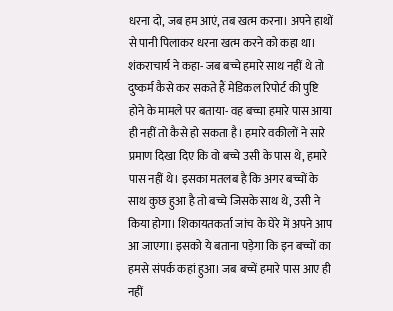धरना दो, जब हम आएं, तब खत्म करना। अपने हाथों से पानी पिलाकर धरना खत्म करने को कहा था। शंकराचार्य ने कहा- जब बच्चे हमारे साथ नहीं थे तो दुष्कर्म कैसे कर सकते हैं मेडिकल रिपोर्ट की पुष्टि होने के मामले पर बताया- वह बच्चा हमारे पास आया ही नहीं तो कैसे हो सकता है। हमारे वकीलों ने सारे प्रमाण दिखा दिए कि वो बच्चे उसी के पास थे, हमारे पास नहीं थे। इसका मतलब है कि अगर बच्चों के साथ कुछ हुआ है तो बच्चे जिसके साथ थे, उसी ने किया होगा। शिकायतकर्ता जांच के घेरे में अपने आप आ जाएगा। इसको ये बताना पड़ेगा कि इन बच्चों का हमसे संपर्क कहां हुआ। जब बच्चें हमारे पास आए ही नहीं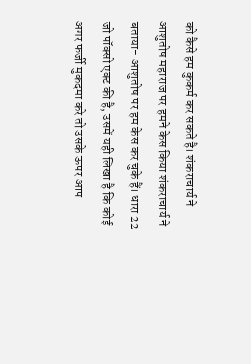को कैसे हम कुकर्म कर सकते है। शंकराचार्य ने आशुतोष महाराज पर हमने केस किया शंकराचार्य ने बताया- आशुतोष पर हम केस कर चुके हैं। धारा 22 जो पॉक्सो एक्ट की है, उसमें यही लिखा है कि कोई अगर फर्जी मुकदमा करे तो उसके ऊपर आप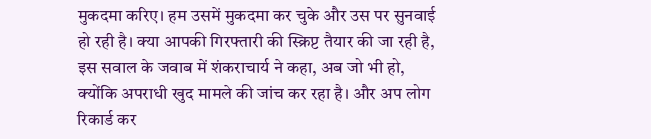मुकदमा करिए। हम उसमें मुकदमा कर चुके और उस पर सुनवाई हो रही है। क्या आपकी गिरफ्तारी की स्क्रिप्ट तैयार की जा रही है, इस सवाल के जवाब में शंकराचार्य ने कहा, अब जो भी हो, क्योंकि अपराधी खुद मामले की जांच कर रहा है। और अप लोग रिकार्ड कर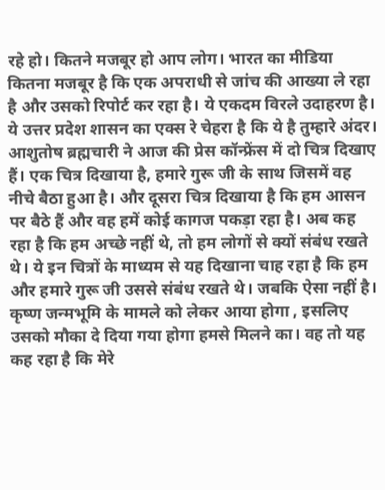रहे हो। कितने मजबूर हो आप लोग। भारत का मीडिया कितना मजबूर है कि एक अपराधी से जांच की आख्या ले रहा है और उसको रिपोर्ट कर रहा है। ये एकदम विरले उदाहरण है। ये उत्तर प्रदेश शासन का एक्स रे चेहरा है कि ये है तुम्हारे अंदर। आशुतोष ब्रह्मचारी ने आज की प्रेस कॉन्फ्रेंस में दो चित्र दिखाए हैं। एक चित्र दिखाया है, हमारे गुरू जी के साथ जिसमें वह नीचे बैठा हुआ है। और दूसरा चित्र दिखाया है कि हम आसन पर बैठे हैं और वह हमें कोई कागज पकड़ा रहा है। अब कह रहा है कि हम अच्छे नहीं थे, तो हम लोगों से क्यों संबंध रखते थे। ये इन चित्रों के माध्यम से यह दिखाना चाह रहा है कि हम और हमारे गुरू जी उससे संबंध रखते थे। जबकि ऐसा नहीं है। कृष्ण जन्मभूमि के मामले को लेकर आया होगा , इसलिए उसको मौका दे दिया गया होगा हमसे मिलने का। वह तो यह कह रहा है कि मेरे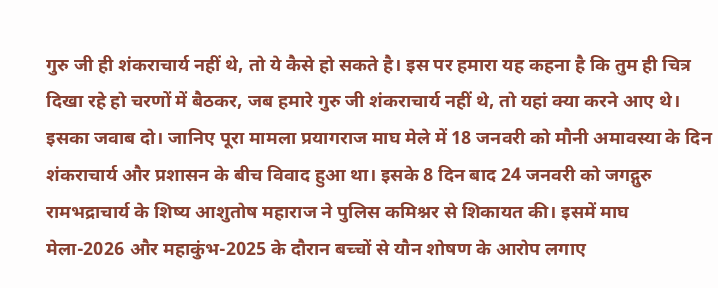गुरु जी ही शंकराचार्य नहीं थे, तो ये कैसे हो सकते है। इस पर हमारा यह कहना है कि तुम ही चित्र दिखा रहे हो चरणों में बैठकर, जब हमारे गुरु जी शंकराचार्य नहीं थे, तो यहां क्या करने आए थे। इसका जवाब दो। जानिए पूरा मामला प्रयागराज माघ मेले में 18 जनवरी को मौनी अमावस्या के दिन शंकराचार्य और प्रशासन के बीच विवाद हुआ था। इसके 8 दिन बाद 24 जनवरी को जगद्गुरु रामभद्राचार्य के शिष्य आशुतोष महाराज ने पुलिस कमिश्नर से शिकायत की। इसमें माघ मेला-2026 और महाकुंभ-2025 के दौरान बच्चों से यौन शोषण के आरोप लगाए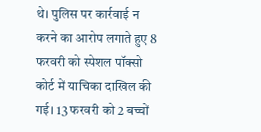थे। पुलिस पर कार्रवाई न करने का आरोप लगाते हुए 8 फरवरी को स्पेशल पॉक्सो कोर्ट में याचिका दाखिल की गई। 13 फरवरी को 2 बच्चों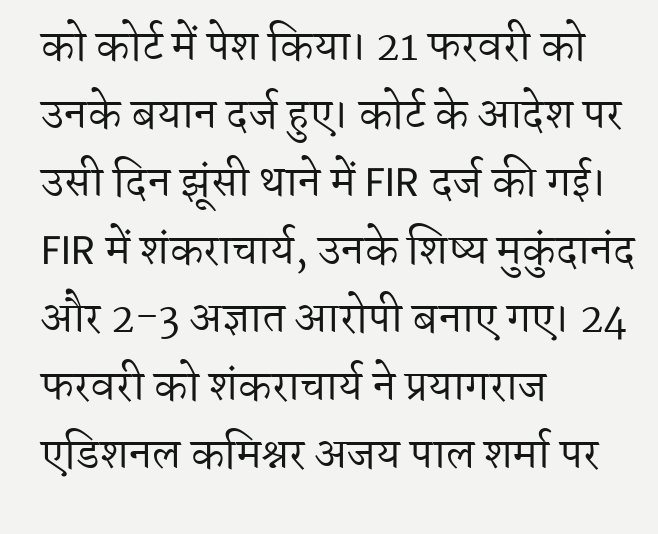को कोर्ट में पेश किया। 21 फरवरी को उनके बयान दर्ज हुए। कोर्ट के आदेश पर उसी दिन झूंसी थाने में FIR दर्ज की गई। FIR में शंकराचार्य, उनके शिष्य मुकुंदानंद और 2-3 अज्ञात आरोपी बनाए गए। 24 फरवरी को शंकराचार्य ने प्रयागराज एडिशनल कमिश्नर अजय पाल शर्मा पर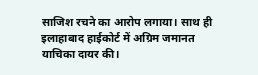साजिश रचने का आरोप लगाया। साथ ही इलाहाबाद हाईकोर्ट में अग्रिम जमानत याचिका दायर की।